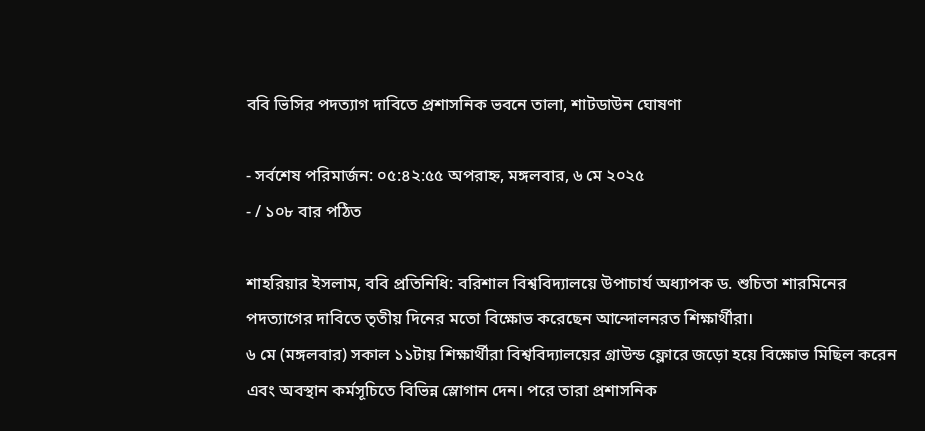ববি ভিসির পদত্যাগ দাবিতে প্রশাসনিক ভবনে তালা, শাটডাউন ঘোষণা

- সর্বশেষ পরিমার্জন: ০৫:৪২:৫৫ অপরাহ্ন, মঙ্গলবার, ৬ মে ২০২৫
- / ১০৮ বার পঠিত

শাহরিয়ার ইসলাম, ববি প্রতিনিধি: বরিশাল বিশ্ববিদ্যালয়ে উপাচার্য অধ্যাপক ড. শুচিতা শারমিনের পদত্যাগের দাবিতে তৃতীয় দিনের মতো বিক্ষোভ করেছেন আন্দোলনরত শিক্ষার্থীরা।
৬ মে (মঙ্গলবার) সকাল ১১টায় শিক্ষার্থীরা বিশ্ববিদ্যালয়ের গ্রাউন্ড ফ্লোরে জড়ো হয়ে বিক্ষোভ মিছিল করেন এবং অবস্থান কর্মসূচিতে বিভিন্ন স্লোগান দেন। পরে তারা প্রশাসনিক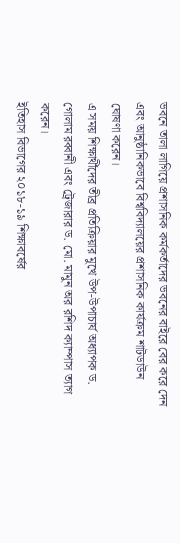ভবনে তালা লাগিয়ে প্রশাসনিক কর্মকর্তাদের ভবনের বাইরে বের করে দেন এবং আনুষ্ঠানিকভাবে বিশ্ববিদ্যালয়ের প্রশাসনিক কার্যক্রম শাটডাউন ঘোষণা করেন।
এ সময় শিক্ষার্থীদের তীব্র প্রতিক্রিয়ার মুখে উপ-উপাচার্য অধ্যাপক ড. গোলাম রব্বানী এবং ট্রেজারার ড. মো. মামুন অর রশিদ ক্যাম্পাস ত্যাগ করেন।
ইতিহাস বিভাগের ২০১৮-১৯ শিক্ষাবর্ষের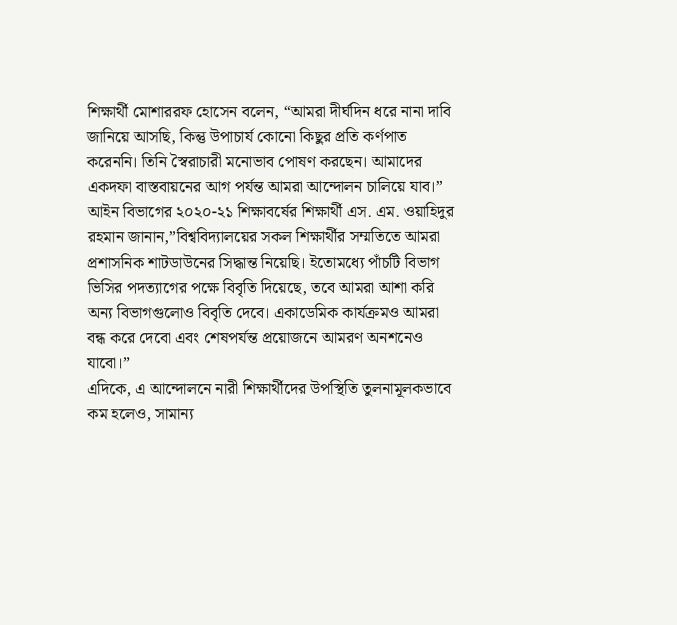শিক্ষার্থী মোশাররফ হোসেন বলেন, “আমরা দীর্ঘদিন ধরে নানা দাবি জানিয়ে আসছি, কিন্তু উপাচার্য কোনো কিছুর প্রতি কর্ণপাত করেননি। তিনি স্বৈরাচারী মনোভাব পোষণ করছেন। আমাদের একদফা বাস্তবায়নের আগ পর্যন্ত আমরা আন্দোলন চালিয়ে যাব।”
আইন বিভাগের ২০২০-২১ শিক্ষাবর্ষের শিক্ষার্থী এস. এম. ওয়াহিদুর রহমান জানান,”বিশ্ববিদ্যালয়ের সকল শিক্ষার্থীর সম্মতিতে আমরা প্রশাসনিক শাটডাউনের সিদ্ধান্ত নিয়েছি। ইতোমধ্যে পাঁচটি বিভাগ ভিসির পদত্যাগের পক্ষে বিবৃতি দিয়েছে, তবে আমরা আশা করি অন্য বিভাগগুলোও বিবৃতি দেবে। একাডেমিক কার্যক্রমও আমরা বন্ধ করে দেবো এবং শেষপর্যন্ত প্রয়োজনে আমরণ অনশনেও যাবো।”
এদিকে, এ আন্দোলনে নারী শিক্ষার্থীদের উপস্থিতি তুলনামূলকভাবে কম হলেও, সামান্য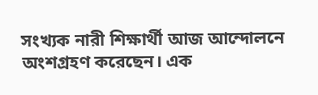সংখ্যক নারী শিক্ষার্থী আজ আন্দোলনে অংশগ্রহণ করেছেন। এক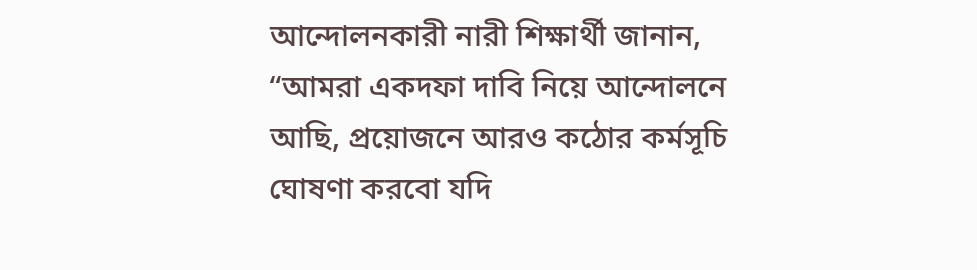আন্দোলনকারী নারী শিক্ষার্থী জানান, “আমরা একদফা দাবি নিয়ে আন্দোলনে আছি, প্রয়োজনে আরও কঠোর কর্মসূচি ঘোষণা করবো যদি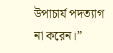উপাচার্য পদত্যাগ না করেন।”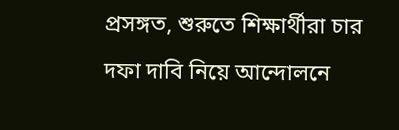প্রসঙ্গত, শুরুতে শিক্ষার্থীরা চার দফা দাবি নিয়ে আন্দোলনে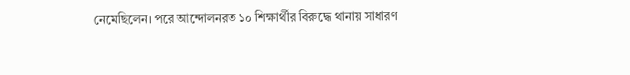নেমেছিলেন। পরে আন্দোলনরত ১০ শিক্ষার্থীর বিরুদ্ধে থানায় সাধারণ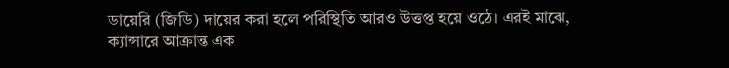ডায়েরি (জিডি) দায়ের করা হলে পরিস্থিতি আরও উত্তপ্ত হয়ে ওঠে। এরই মাঝে, ক্যান্সারে আক্রান্ত এক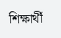শিক্ষার্থী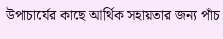উপাচার্যের কাছে আর্থিক সহায়তার জন্য পাঁচ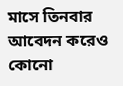মাসে তিনবার আবেদন করেও কোনো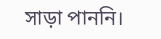সাড়া পাননি।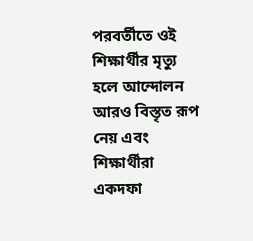পরবর্তীতে ওই শিক্ষার্থীর মৃত্যু হলে আন্দোলন আরও বিস্তৃত রূপ নেয় এবং শিক্ষার্থীরা একদফা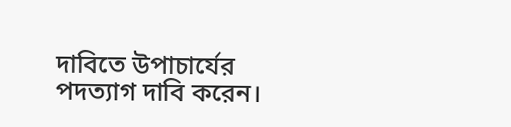দাবিতে উপাচার্যের পদত্যাগ দাবি করেন।